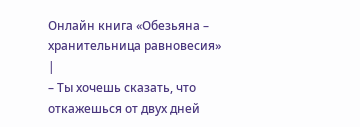Онлайн книга «Обезьяна – хранительница равновесия»
|
– Ты хочешь сказать, что откажешься от двух дней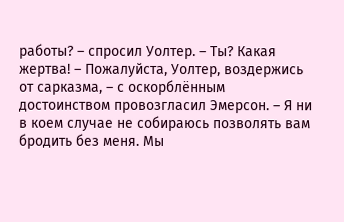работы? – спросил Уолтер. – Ты? Какая жертва! – Пожалуйста, Уолтер, воздержись от сарказма, – с оскорблённым достоинством провозгласил Эмерсон. – Я ни в коем случае не собираюсь позволять вам бродить без меня. Мы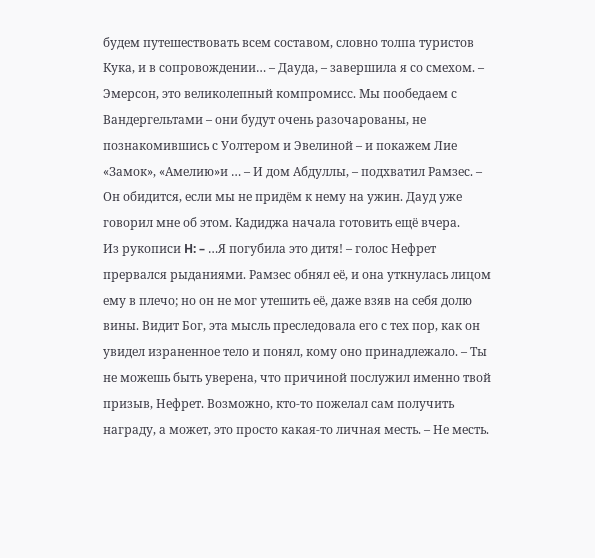будем путешествовать всем составом, словно толпа туристов Кука, и в сопровождении… – Дауда, – завершила я со смехом. – Эмерсон, это великолепный компромисс. Мы пообедаем с Вандергельтами – они будут очень разочарованы, не познакомившись с Уолтером и Эвелиной – и покажем Лие «Замок», «Амелию»и … – И дом Абдуллы, – подхватил Рамзес. – Он обидится, если мы не придём к нему на ужин. Дауд уже говорил мне об этом. Кадиджа начала готовить ещё вчера.
Из рукописи H: – …Я погубила это дитя! – голос Нефрет прервался рыданиями. Рамзес обнял её, и она уткнулась лицом ему в плечо; но он не мог утешить её, даже взяв на себя долю вины. Видит Бог, эта мысль преследовала его с тех пор, как он увидел израненное тело и понял, кому оно принадлежало. – Ты не можешь быть уверена, что причиной послужил именно твой призыв, Нефрет. Возможно, кто-то пожелал сам получить награду, а может, это просто какая-то личная месть. – Не месть.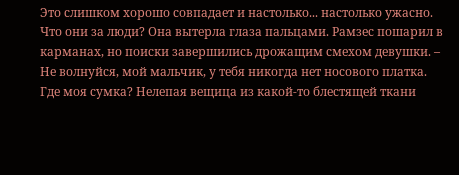Это слишком хорошо совпадает и настолько... настолько ужасно. Что они за люди? Она вытерла глаза пальцами. Рамзес пошарил в карманах, но поиски завершились дрожащим смехом девушки. – Не волнуйся, мой мальчик, у тебя никогда нет носового платка. Где моя сумка? Нелепая вещица из какой-то блестящей ткани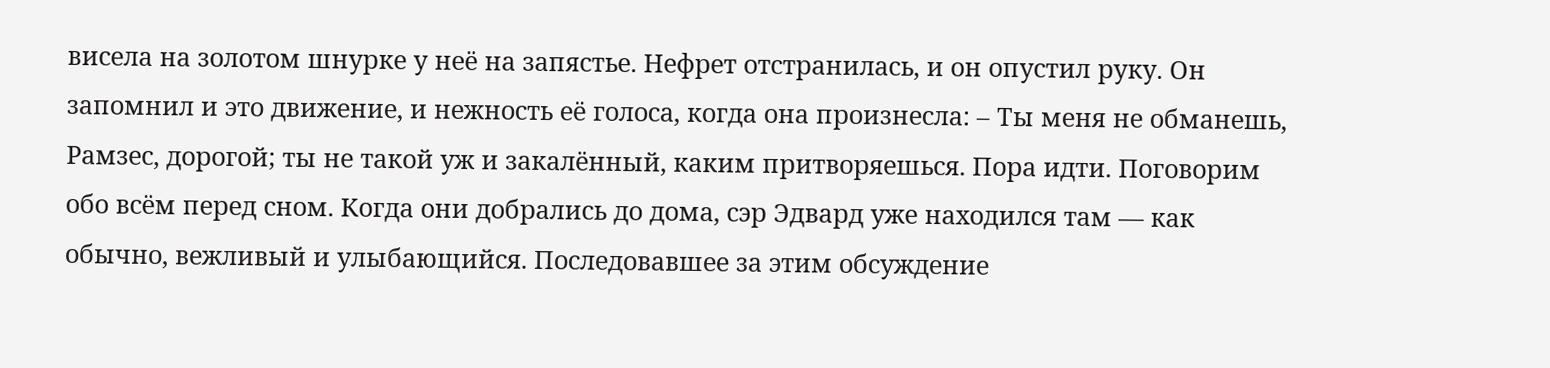висела на золотом шнурке у неё на запястье. Нефрет отстранилась, и он опустил руку. Он запомнил и это движение, и нежность её голоса, когда она произнесла: – Ты меня не обманешь, Рамзес, дорогой; ты не такой уж и закалённый, каким притворяешься. Пора идти. Поговорим обо всём перед сном. Когда они добрались до дома, сэр Эдвард уже находился там — как обычно, вежливый и улыбающийся. Последовавшее за этим обсуждение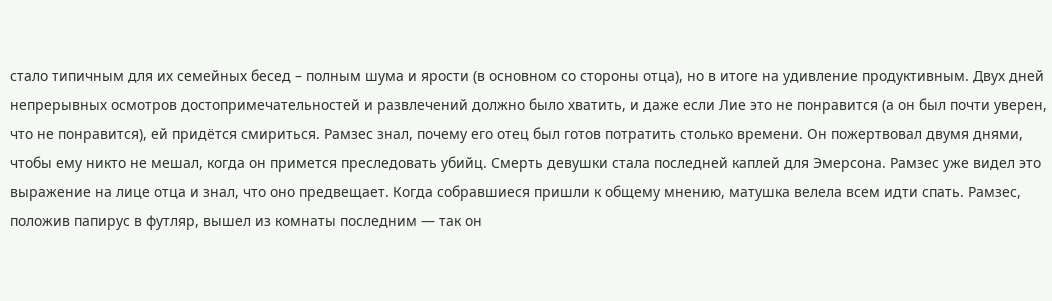стало типичным для их семейных бесед – полным шума и ярости (в основном со стороны отца), но в итоге на удивление продуктивным. Двух дней непрерывных осмотров достопримечательностей и развлечений должно было хватить, и даже если Лие это не понравится (а он был почти уверен, что не понравится), ей придётся смириться. Рамзес знал, почему его отец был готов потратить столько времени. Он пожертвовал двумя днями, чтобы ему никто не мешал, когда он примется преследовать убийц. Смерть девушки стала последней каплей для Эмерсона. Рамзес уже видел это выражение на лице отца и знал, что оно предвещает. Когда собравшиеся пришли к общему мнению, матушка велела всем идти спать. Рамзес, положив папирус в футляр, вышел из комнаты последним — так он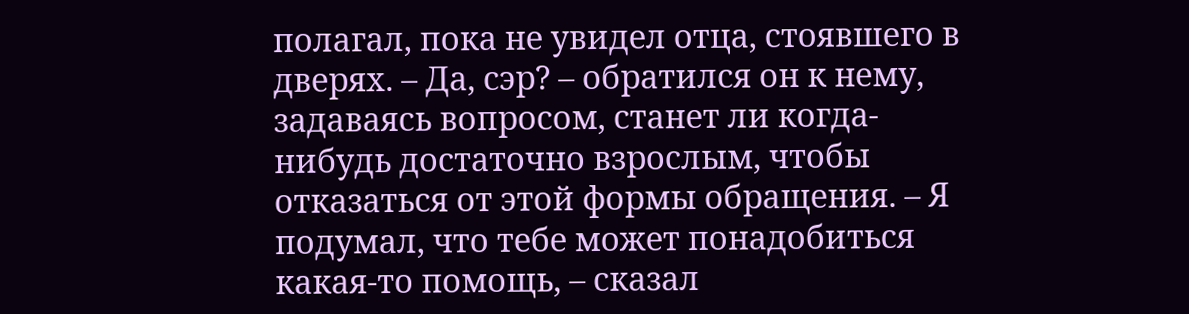полагал, пока не увидел отца, стоявшего в дверях. – Да, сэр? – обратился он к нему, задаваясь вопросом, станет ли когда-нибудь достаточно взрослым, чтобы отказаться от этой формы обращения. – Я подумал, что тебе может понадобиться какая-то помощь, – сказал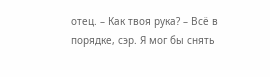отец. – Как твоя рука? – Всё в порядке, сэр. Я мог бы снять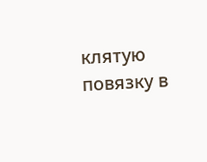клятую повязку в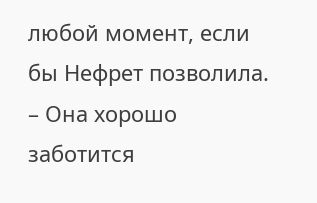любой момент, если бы Нефрет позволила. – Она хорошо заботится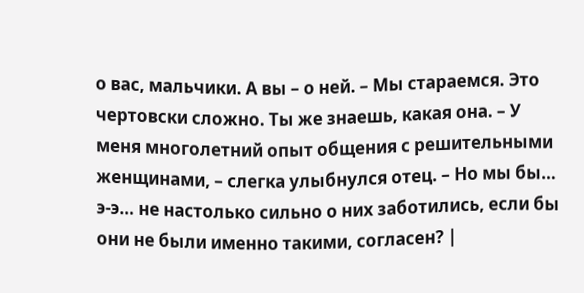о вас, мальчики. А вы – о ней. – Мы стараемся. Это чертовски сложно. Ты же знаешь, какая она. – У меня многолетний опыт общения с решительными женщинами, – слегка улыбнулся отец. – Но мы бы… э-э… не настолько сильно о них заботились, если бы они не были именно такими, согласен? |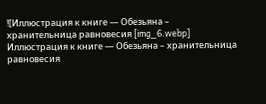![Иллюстрация к книге — Обезьяна – хранительница равновесия [img_6.webp] Иллюстрация к книге — Обезьяна – хранительница равновесия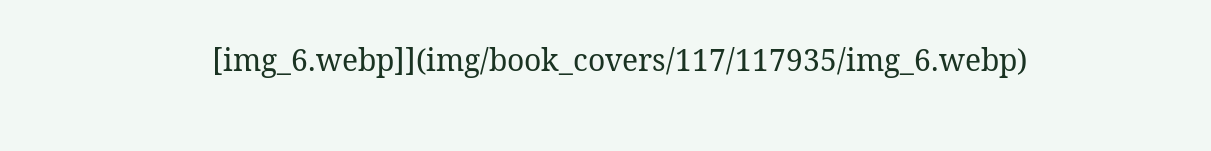[img_6.webp]](img/book_covers/117/117935/img_6.webp)